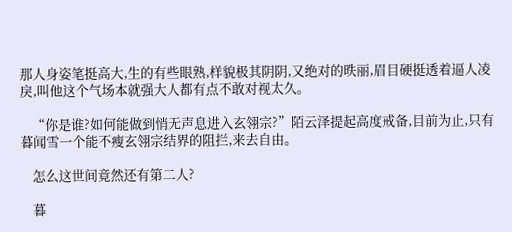那人身姿笔挺高大,生的有些眼熟,样貌极其阴阴,又绝对的昳丽,眉目硬挺透着逼人凌戾,叫他这个气场本就强大人都有点不敢对视太久。

    “你是谁?如何能做到悄无声息进入玄翎宗?”陌云泽提起高度戒备,目前为止,只有暮闻雪一个能不瘦玄翎宗结界的阻拦,来去自由。

    怎么这世间竟然还有第二人?

    暮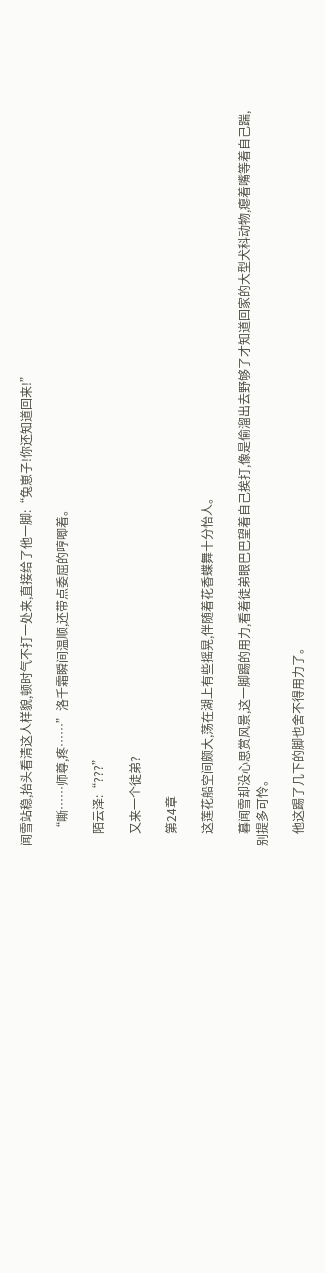闻雪站稳,抬头看清这人样貌,顿时气不打一处来,直接给了他一脚:“兔崽子!你还知道回来!”

    “嘶……师尊,疼……”洛千霜瞬间温顺,还带点委屈的哼唧着。

    陌云泽:“???”

    又来一个徒弟?

    第24章

    这莲花船空间颇大,荡在湖上有些摇晃,伴随着花香蝶舞十分怡人。

    暮闻雪却没心思赏风景,这一脚踢的用力,看着徒弟眼巴巴望着自己挨打,像是偷溜出去野够了才知道回家的大型犬科动物,瘪着嘴等着自己踹,别提多可怜。

    他这踢了几下的脚也舍不得用力了。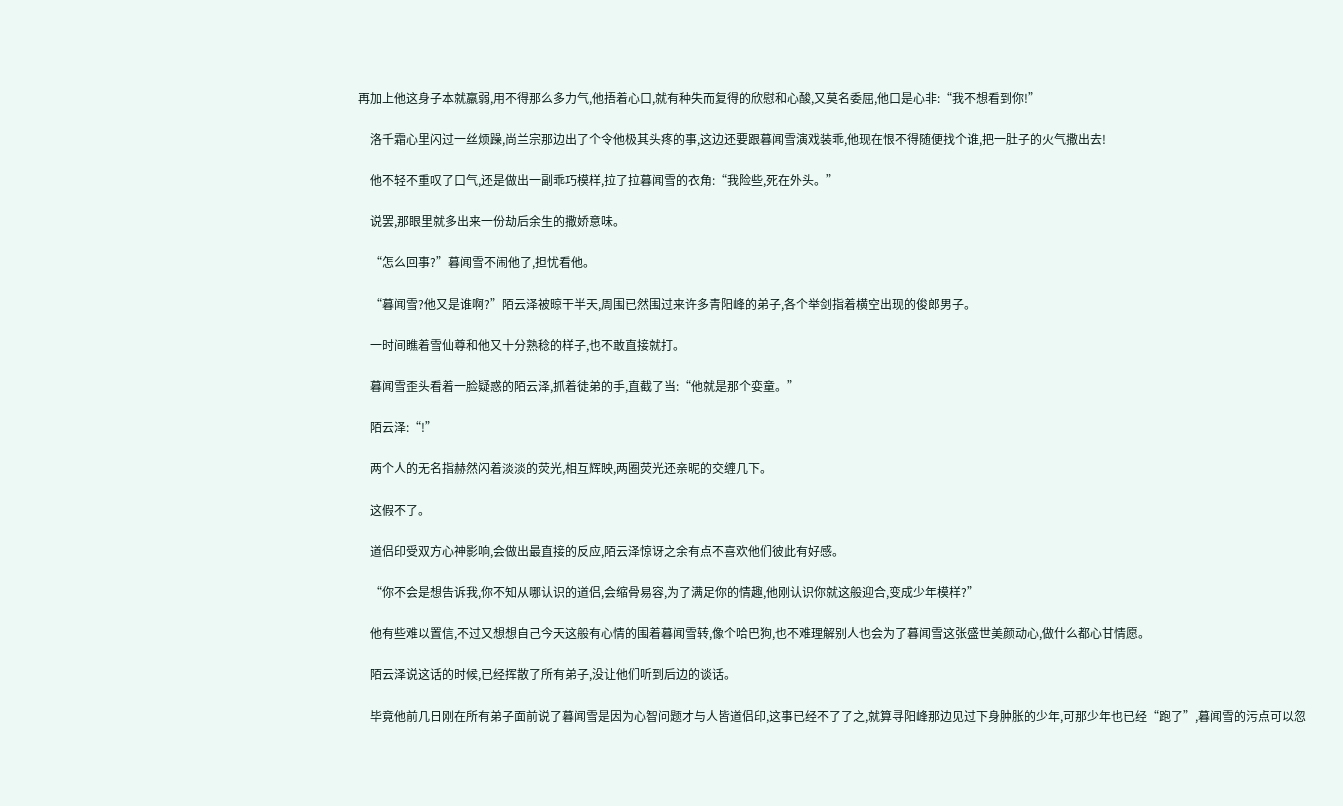再加上他这身子本就羸弱,用不得那么多力气,他捂着心口,就有种失而复得的欣慰和心酸,又莫名委屈,他口是心非:“我不想看到你!”

    洛千霜心里闪过一丝烦躁,尚兰宗那边出了个令他极其头疼的事,这边还要跟暮闻雪演戏装乖,他现在恨不得随便找个谁,把一肚子的火气撒出去!

    他不轻不重叹了口气,还是做出一副乖巧模样,拉了拉暮闻雪的衣角:“我险些,死在外头。”

    说罢,那眼里就多出来一份劫后余生的撒娇意味。

    “怎么回事?”暮闻雪不闹他了,担忧看他。

    “暮闻雪?他又是谁啊?”陌云泽被晾干半天,周围已然围过来许多青阳峰的弟子,各个举剑指着横空出现的俊郎男子。

    一时间瞧着雪仙尊和他又十分熟稔的样子,也不敢直接就打。

    暮闻雪歪头看着一脸疑惑的陌云泽,抓着徒弟的手,直截了当:“他就是那个娈童。”

    陌云泽:“!”

    两个人的无名指赫然闪着淡淡的荧光,相互辉映,两圈荧光还亲昵的交缠几下。

    这假不了。

    道侣印受双方心神影响,会做出最直接的反应,陌云泽惊讶之余有点不喜欢他们彼此有好感。

    “你不会是想告诉我,你不知从哪认识的道侣,会缩骨易容,为了满足你的情趣,他刚认识你就这般迎合,变成少年模样?”

    他有些难以置信,不过又想想自己今天这般有心情的围着暮闻雪转,像个哈巴狗,也不难理解别人也会为了暮闻雪这张盛世美颜动心,做什么都心甘情愿。

    陌云泽说这话的时候,已经挥散了所有弟子,没让他们听到后边的谈话。

    毕竟他前几日刚在所有弟子面前说了暮闻雪是因为心智问题才与人皆道侣印,这事已经不了了之,就算寻阳峰那边见过下身肿胀的少年,可那少年也已经“跑了”,暮闻雪的污点可以忽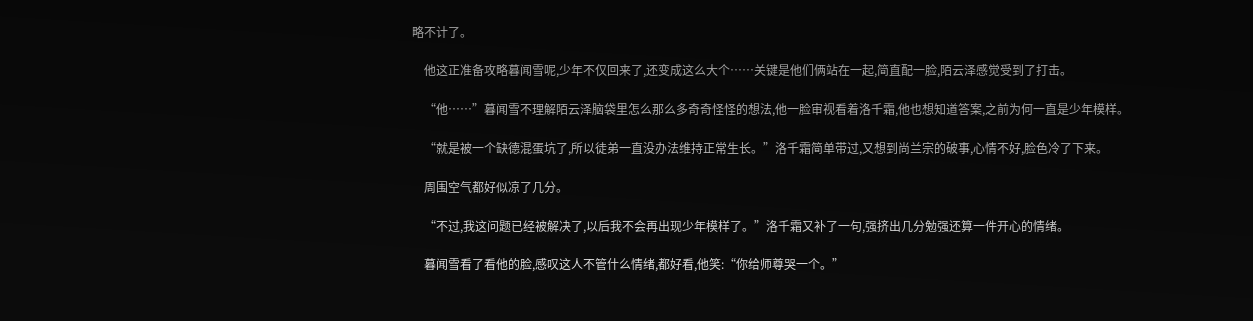略不计了。

    他这正准备攻略暮闻雪呢,少年不仅回来了,还变成这么大个……关键是他们俩站在一起,简直配一脸,陌云泽感觉受到了打击。

    “他……”暮闻雪不理解陌云泽脑袋里怎么那么多奇奇怪怪的想法,他一脸审视看着洛千霜,他也想知道答案,之前为何一直是少年模样。

    “就是被一个缺德混蛋坑了,所以徒弟一直没办法维持正常生长。”洛千霜简单带过,又想到尚兰宗的破事,心情不好,脸色冷了下来。

    周围空气都好似凉了几分。

    “不过,我这问题已经被解决了,以后我不会再出现少年模样了。”洛千霜又补了一句,强挤出几分勉强还算一件开心的情绪。

    暮闻雪看了看他的脸,感叹这人不管什么情绪,都好看,他笑:“你给师尊哭一个。”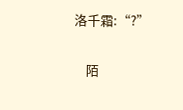洛千霜:“?”

    陌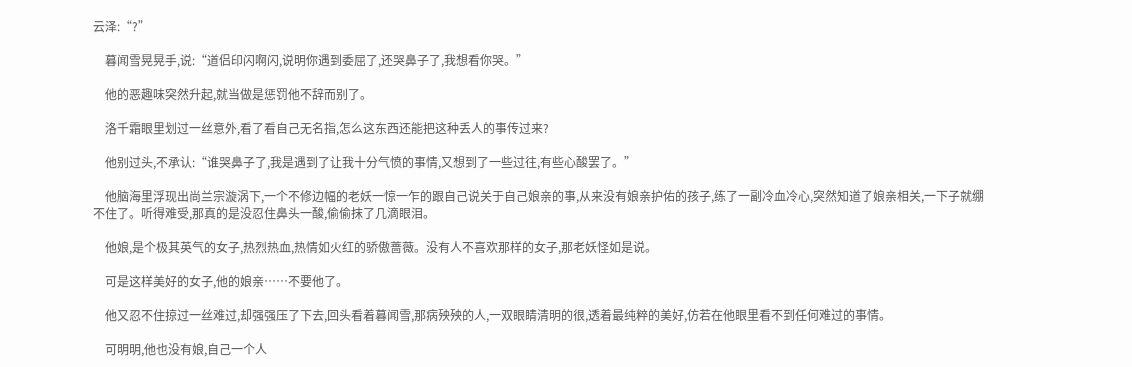云泽:“?”

    暮闻雪晃晃手,说:“道侣印闪啊闪,说明你遇到委屈了,还哭鼻子了,我想看你哭。”

    他的恶趣味突然升起,就当做是惩罚他不辞而别了。

    洛千霜眼里划过一丝意外,看了看自己无名指,怎么这东西还能把这种丢人的事传过来?

    他别过头,不承认:“谁哭鼻子了,我是遇到了让我十分气愤的事情,又想到了一些过往,有些心酸罢了。”

    他脑海里浮现出尚兰宗漩涡下,一个不修边幅的老妖一惊一乍的跟自己说关于自己娘亲的事,从来没有娘亲护佑的孩子,练了一副冷血冷心,突然知道了娘亲相关,一下子就绷不住了。听得难受,那真的是没忍住鼻头一酸,偷偷抹了几滴眼泪。

    他娘,是个极其英气的女子,热烈热血,热情如火红的骄傲蔷薇。没有人不喜欢那样的女子,那老妖怪如是说。

    可是这样美好的女子,他的娘亲……不要他了。

    他又忍不住掠过一丝难过,却强强压了下去,回头看着暮闻雪,那病殃殃的人,一双眼睛清明的很,透着最纯粹的美好,仿若在他眼里看不到任何难过的事情。

    可明明,他也没有娘,自己一个人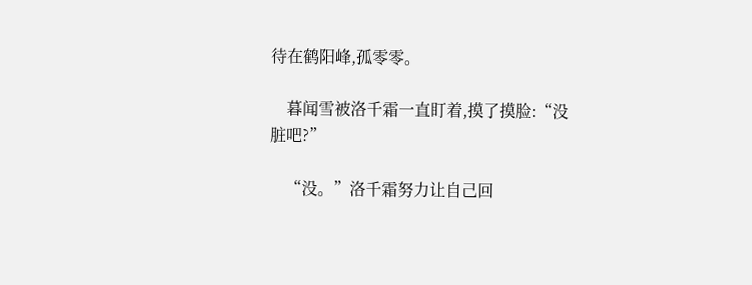待在鹤阳峰,孤零零。

    暮闻雪被洛千霜一直盯着,摸了摸脸:“没脏吧?”

    “没。”洛千霜努力让自己回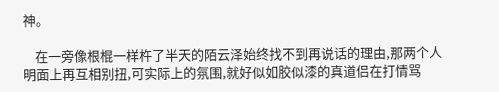神。

    在一旁像根棍一样杵了半天的陌云泽始终找不到再说话的理由,那两个人明面上再互相别扭,可实际上的氛围,就好似如胶似漆的真道侣在打情骂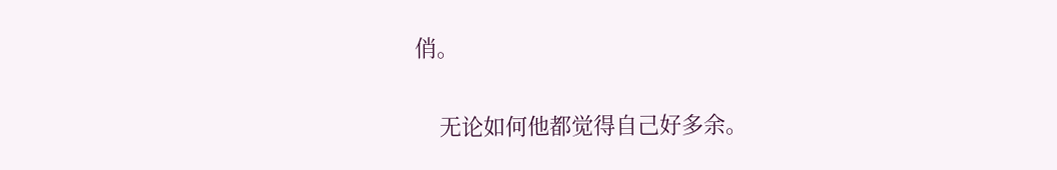俏。

    无论如何他都觉得自己好多余。